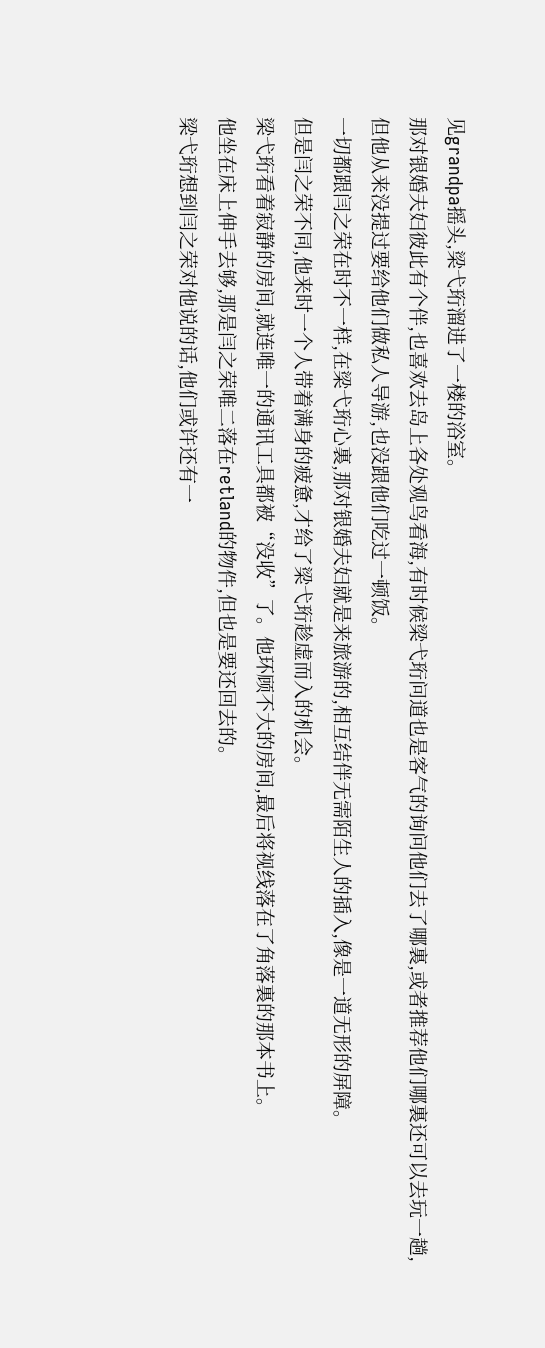见grandpa摇头,梁弋珩溜进了一楼的浴室。
那对银婚夫妇彼此有个伴,也喜欢去岛上各处观鸟看海,有时候梁弋珩问道也是客气的询问他们去了哪裏,或者推荐他们哪裏还可以去玩一趟,但他从来没提过要给他们做私人导游,也没跟他们吃过一顿饭。
一切都跟闫之荣在时不一样,在梁弋珩心裏,那对银婚夫妇就是来旅游的,相互结伴无需陌生人的插入,像是一道无形的屏障。
但是闫之荣不同,他来时一个人带着满身的疲惫,才给了梁弋珩趁虚而入的机会。
梁弋珩看着寂静的房间,就连唯一的通讯工具都被“没收”了。他环顾不大的房间,最后将视线落在了角落裏的那本书上。
他坐在床上伸手去够,那是闫之荣唯二落在retland的物件,但也是要还回去的。
梁弋珩想到闫之荣对他说的话,他们或许还有一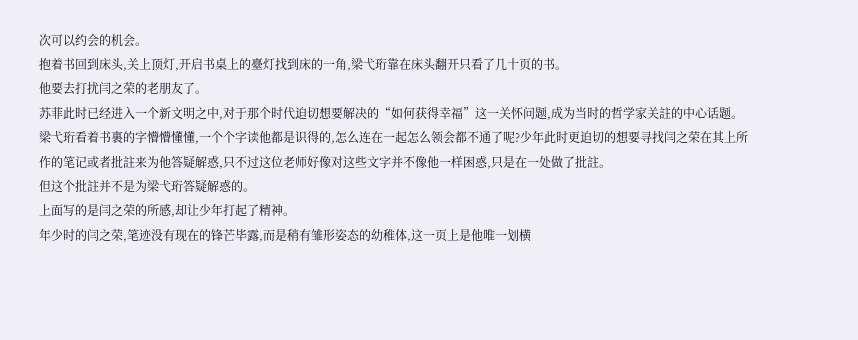次可以约会的机会。
抱着书回到床头,关上顶灯,开启书桌上的臺灯找到床的一角,梁弋珩靠在床头翻开只看了几十页的书。
他要去打扰闫之荣的老朋友了。
苏菲此时已经进入一个新文明之中,对于那个时代迫切想要解决的“如何获得幸福”这一关怀问题,成为当时的哲学家关註的中心话题。
梁弋珩看着书裏的字懵懵懂懂,一个个字读他都是识得的,怎么连在一起怎么领会都不通了呢?少年此时更迫切的想要寻找闫之荣在其上所作的笔记或者批註来为他答疑解惑,只不过这位老师好像对这些文字并不像他一样困惑,只是在一处做了批註。
但这个批註并不是为梁弋珩答疑解惑的。
上面写的是闫之荣的所感,却让少年打起了精神。
年少时的闫之荣,笔迹没有现在的锋芒毕露,而是稍有雏形姿态的幼稚体,这一页上是他唯一划横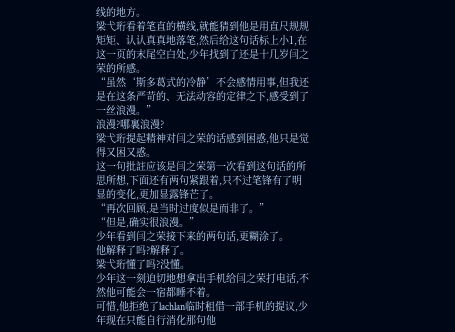线的地方。
梁弋珩看着笔直的横线,就能猜到他是用直尺规规矩矩、认认真真地落笔,然后给这句话标上小1,在这一页的末尾空白处,少年找到了还是十几岁闫之荣的所感。
“虽然‘斯多葛式的冷静’不会感情用事,但我还是在这条严苛的、无法动容的定律之下,感受到了一丝浪漫。”
浪漫?哪裏浪漫?
梁弋珩提起精神对闫之荣的话感到困惑,他只是觉得又困又惑。
这一句批註应该是闫之荣第一次看到这句话的所思所想,下面还有两句紧跟着,只不过笔锋有了明显的变化,更加显露锋芒了。
“再次回顾,是当时过度似是而非了。”
“但是,确实很浪漫。”
少年看到闫之荣接下来的两句话,更糊涂了。
他解释了吗?解释了。
梁弋珩懂了吗?没懂。
少年这一刻迫切地想拿出手机给闫之荣打电话,不然他可能会一宿都睡不着。
可惜,他拒绝了lachlan临时租借一部手机的提议,少年现在只能自行消化那句他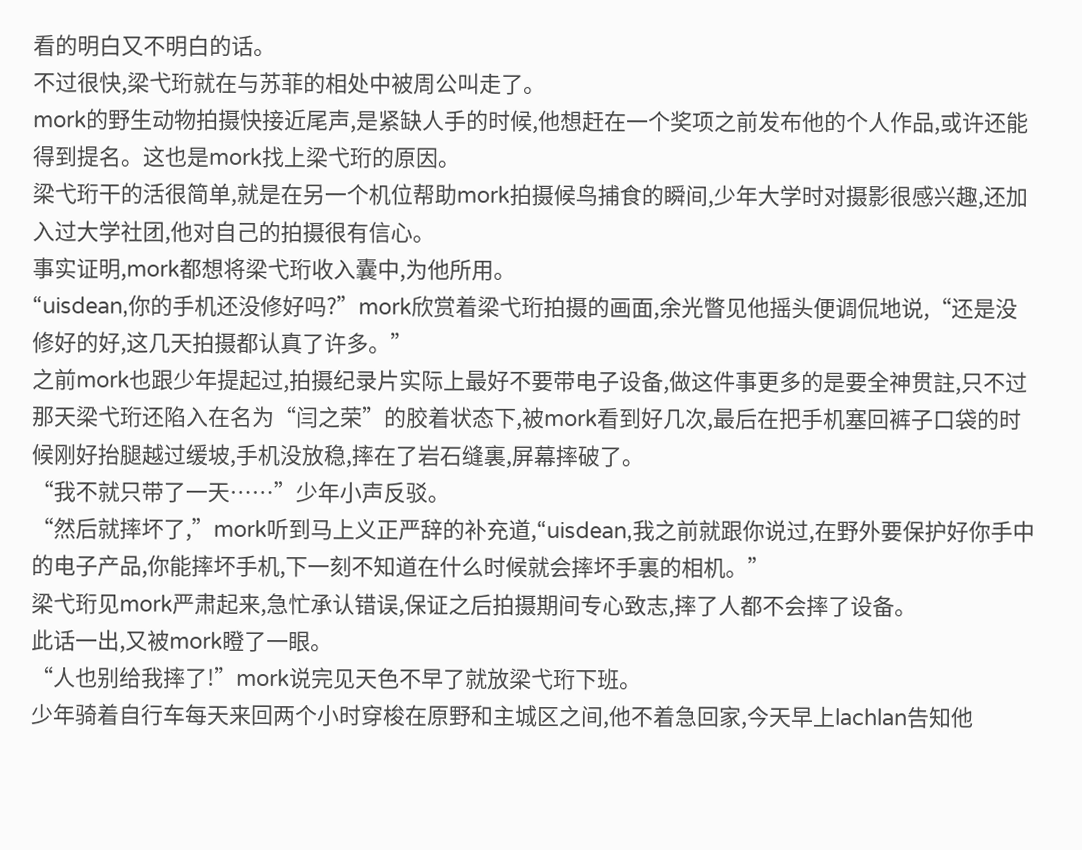看的明白又不明白的话。
不过很快,梁弋珩就在与苏菲的相处中被周公叫走了。
mork的野生动物拍摄快接近尾声,是紧缺人手的时候,他想赶在一个奖项之前发布他的个人作品,或许还能得到提名。这也是mork找上梁弋珩的原因。
梁弋珩干的活很简单,就是在另一个机位帮助mork拍摄候鸟捕食的瞬间,少年大学时对摄影很感兴趣,还加入过大学社团,他对自己的拍摄很有信心。
事实证明,mork都想将梁弋珩收入囊中,为他所用。
“uisdean,你的手机还没修好吗?”mork欣赏着梁弋珩拍摄的画面,余光瞥见他摇头便调侃地说,“还是没修好的好,这几天拍摄都认真了许多。”
之前mork也跟少年提起过,拍摄纪录片实际上最好不要带电子设备,做这件事更多的是要全神贯註,只不过那天梁弋珩还陷入在名为“闫之荣”的胶着状态下,被mork看到好几次,最后在把手机塞回裤子口袋的时候刚好抬腿越过缓坡,手机没放稳,摔在了岩石缝裏,屏幕摔破了。
“我不就只带了一天……”少年小声反驳。
“然后就摔坏了,”mork听到马上义正严辞的补充道,“uisdean,我之前就跟你说过,在野外要保护好你手中的电子产品,你能摔坏手机,下一刻不知道在什么时候就会摔坏手裏的相机。”
梁弋珩见mork严肃起来,急忙承认错误,保证之后拍摄期间专心致志,摔了人都不会摔了设备。
此话一出,又被mork瞪了一眼。
“人也别给我摔了!”mork说完见天色不早了就放梁弋珩下班。
少年骑着自行车每天来回两个小时穿梭在原野和主城区之间,他不着急回家,今天早上lachlan告知他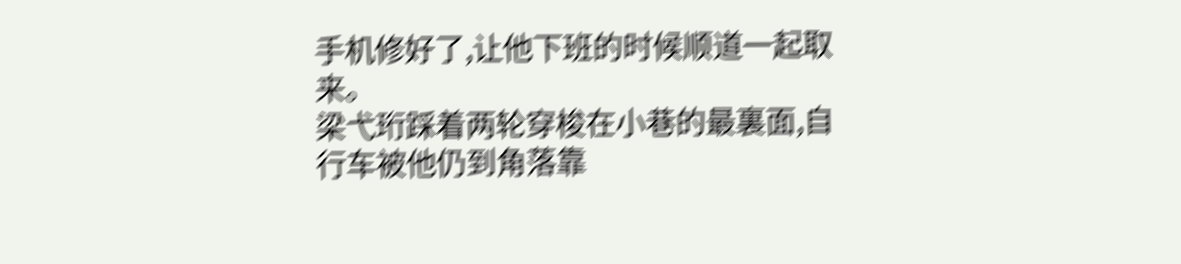手机修好了,让他下班的时候顺道一起取来。
梁弋珩踩着两轮穿梭在小巷的最裏面,自行车被他仍到角落靠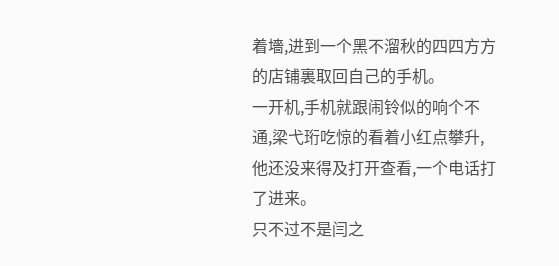着墻,进到一个黑不溜秋的四四方方的店铺裏取回自己的手机。
一开机,手机就跟闹铃似的响个不通,梁弋珩吃惊的看着小红点攀升,他还没来得及打开查看,一个电话打了进来。
只不过不是闫之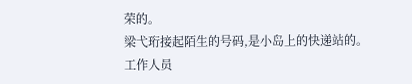荣的。
梁弋珩接起陌生的号码,是小岛上的快递站的。
工作人员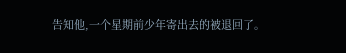告知他,一个星期前少年寄出去的被退回了。